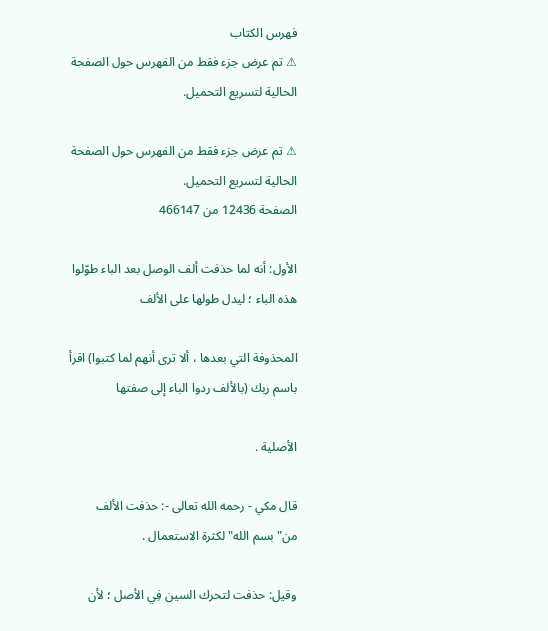فهرس الكتاب
⚠ تم عرض جزء فقط من الفهرس حول الصفحة الحالية لتسريع التحميل.

⚠ تم عرض جزء فقط من الفهرس حول الصفحة الحالية لتسريع التحميل.
الصفحة 12436 من 466147

الأول: أنه لما حذفت ألف الوصل بعد الباء طوّلوا هذه الباء ؛ ليدل طولها على الألف

المحذوفة التي بعدها ، ألا ترى أنهم لما كتبوا) اقرأ باسم ربك (بالألف ردوا الباء إلى صفتها

الأصلية .

قال مكي - رحمه الله تعالى -: حذفت الألف من"بسم الله"لكثرة الاستعمال .

وقيل: حذفت لتحرك السين فِي الأصل ؛ لأن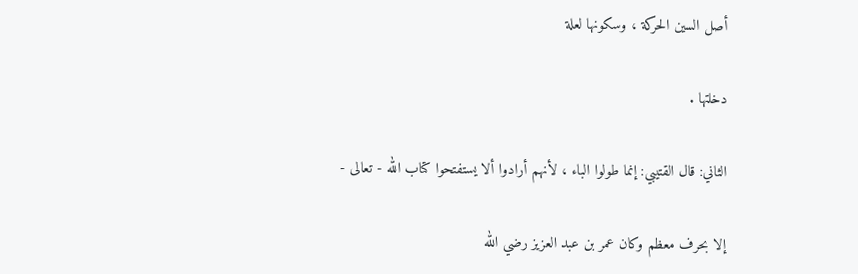أصل السين الحركة ، وسكونها لعلة

دخلتها .

الثاني: قال القتيبي: إنما طولوا الباء ، لأنهم أرادوا ألا يستفتحوا كتاب الله - تعالى -

إلا بحرف معظم وكان عمر بن عبد العزيز رضي الله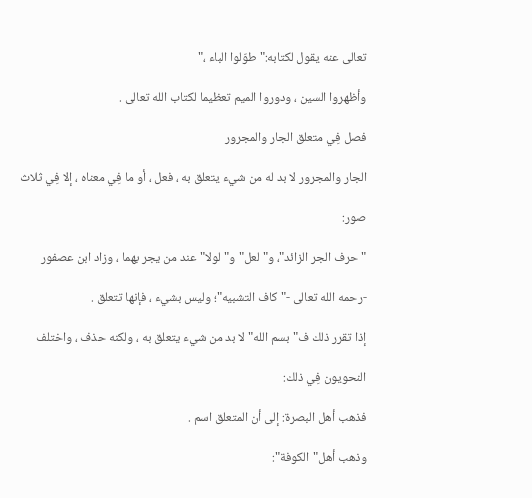تعالى عنه يقول لكتابه:"طوّلوا الباء ،"

وأظهروا السين ، ودوروا الميم تعظيما لكتاب الله تعالى .

فصل فِي متعلق الجار والمجرور

الجار والمجرور لا بد له من شيء يتعلق به ، فعل ، أو ما فِي معناه ، إلا فِي ثلاث

صور:

"حرف الجر الزائد"، و"لعل"و"لولا"عند من يجر بهما ، وزاد ابن عصفور

-رحمه الله تعالى -"كاف التشبيه"؛ وليس بشيء ، فإنها تتعلق .

إذا تقرر ذلك ف"بسم الله"لا بد من شيء يتعلق به ، ولكنه حذف ، واختلف

النحويون فِي ذلك:

فذهب أهل البصرة: إلى أن المتعلق اسم .

وذهب أهل"الكوفة":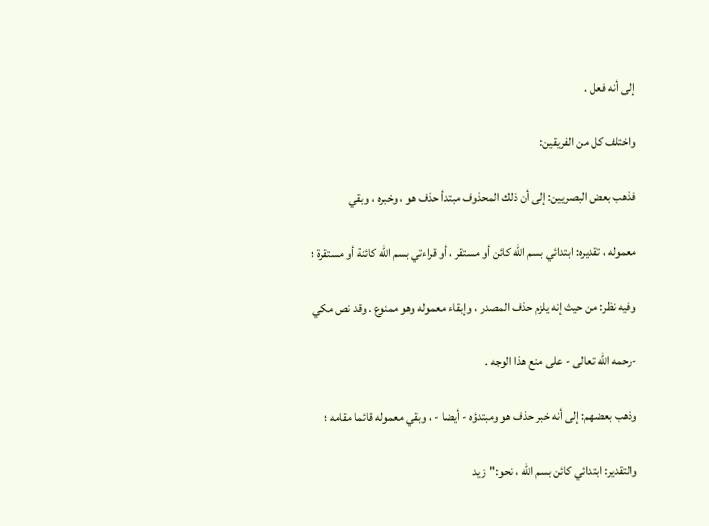إلى أنه فعل .

واختلف كل من الفريقين:

فذهب بعض البصريين: إلى أن ذلك المحذوف مبتدأ حذف هو ، وخبره ، وبقي

معموله ، تقديره: ابتدائي بسم الله كائن أو مستقر ، أو قراءتي بسم الله كائنة أو مستقرة ؛

وفيه نظر: من حيث إنه يلزم حذف المصدر ، وإبقاء معموله وهو ممنوع . وقد نص مكي

-رحمه الله تعالى - على منع هذا الوجه .

وذهب بعضهم: إلى أنه خبر حذف هو ومبتدؤه - أيضا - ، وبقي معموله قائما مقامه ؛

والتقدير: ابتدائي كائن بسم الله ، نحو:"زيد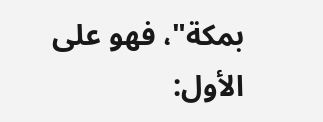بمكة"، فهو على الأول: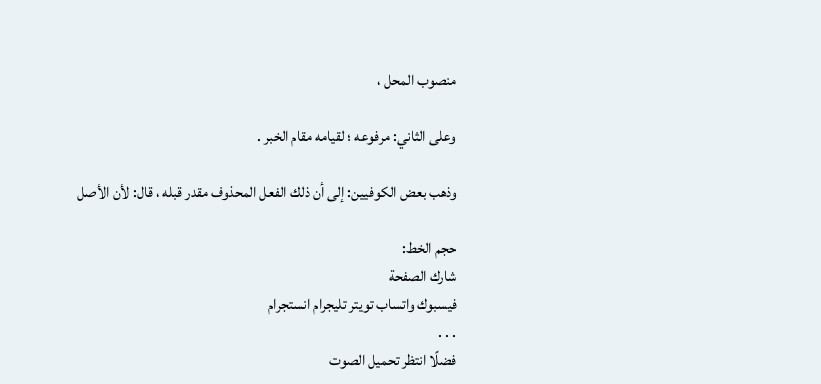منصوب المحل ،

وعلى الثاني: مرفوعه ؛ لقيامه مقام الخبر .

وذهب بعض الكوفيين: إلى أن ذلك الفعل المحذوف مقدر قبله ، قال: لأن الأصل

حجم الخط:
شارك الصفحة
فيسبوك واتساب تويتر تليجرام انستجرام
. . .
فضلًا انتظر تحميل الصوت